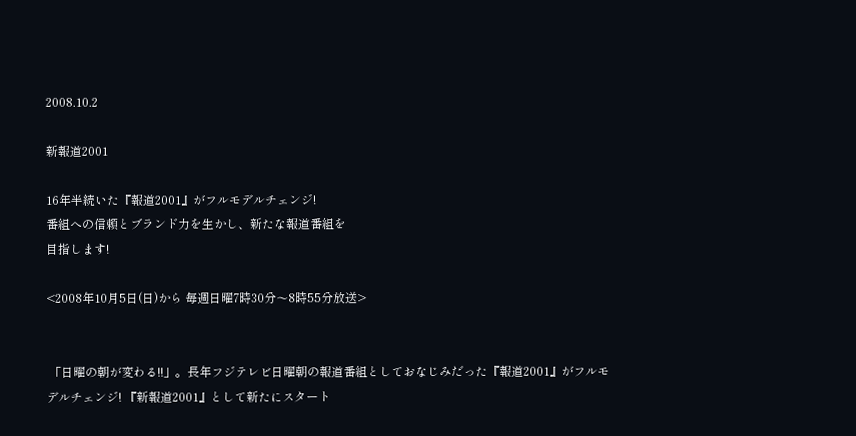2008.10.2

新報道2001

16年半続いた『報道2001』がフルモデルチェンジ!
番組への信頼とブランド力を生かし、新たな報道番組を
目指します!

<2008年10月5日(日)から 毎週日曜7時30分〜8時55分放送>


 「日曜の朝が変わる!!」。長年フジテレビ日曜朝の報道番組としておなじみだった『報道2001』がフルモデルチェンジ! 『新報道2001』として新たにスタート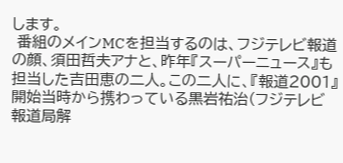します。
 番組のメインMCを担当するのは、フジテレビ報道の顔、須田哲夫アナと、昨年『スーパーニュース』も担当した吉田恵の二人。この二人に、『報道2001』開始当時から携わっている黒岩祐治(フジテレビ報道局解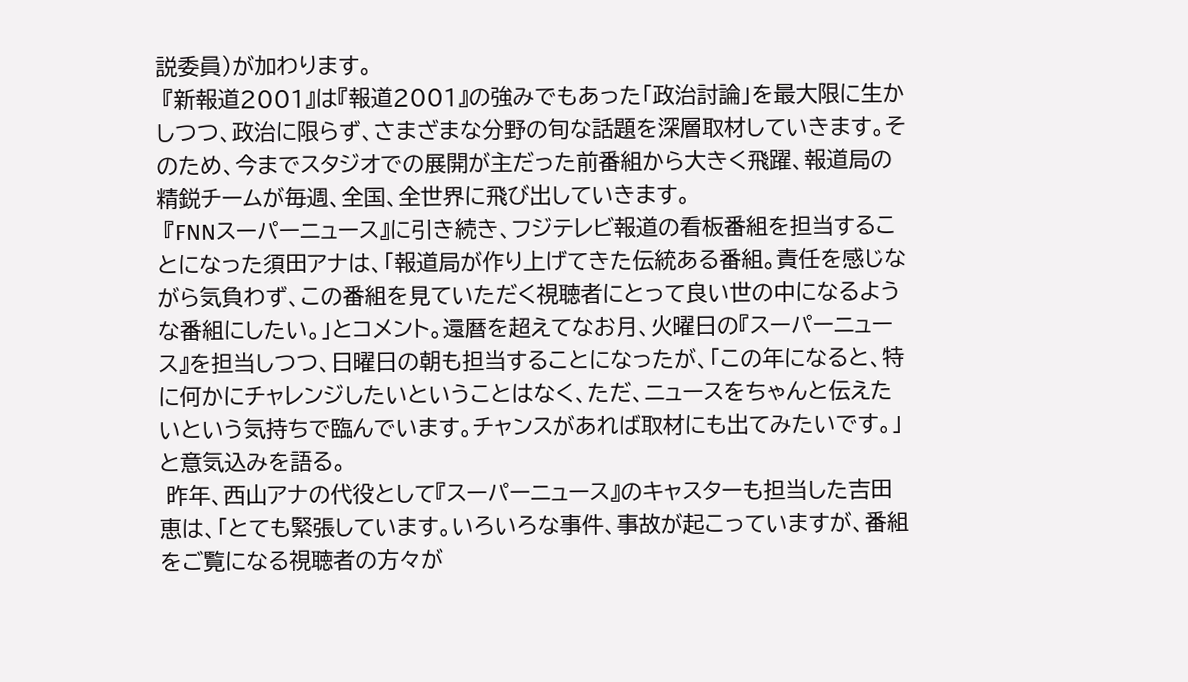説委員)が加わります。
 『新報道2001』は『報道2001』の強みでもあった「政治討論」を最大限に生かしつつ、政治に限らず、さまざまな分野の旬な話題を深層取材していきます。そのため、今までスタジオでの展開が主だった前番組から大きく飛躍、報道局の精鋭チームが毎週、全国、全世界に飛び出していきます。
 『FNNスーパーニュース』に引き続き、フジテレビ報道の看板番組を担当することになった須田アナは、「報道局が作り上げてきた伝統ある番組。責任を感じながら気負わず、この番組を見ていただく視聴者にとって良い世の中になるような番組にしたい。」とコメント。還暦を超えてなお月、火曜日の『スーパーニュース』を担当しつつ、日曜日の朝も担当することになったが、「この年になると、特に何かにチャレンジしたいということはなく、ただ、ニュースをちゃんと伝えたいという気持ちで臨んでいます。チャンスがあれば取材にも出てみたいです。」と意気込みを語る。
 昨年、西山アナの代役として『スーパーニュース』のキャスターも担当した吉田恵は、「とても緊張しています。いろいろな事件、事故が起こっていますが、番組をご覧になる視聴者の方々が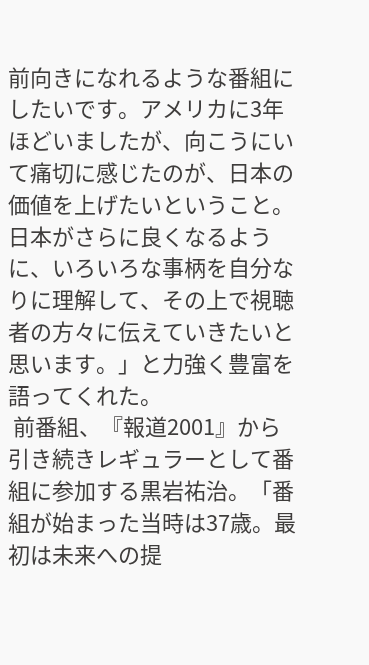前向きになれるような番組にしたいです。アメリカに3年ほどいましたが、向こうにいて痛切に感じたのが、日本の価値を上げたいということ。日本がさらに良くなるように、いろいろな事柄を自分なりに理解して、その上で視聴者の方々に伝えていきたいと思います。」と力強く豊富を語ってくれた。
 前番組、『報道2001』から引き続きレギュラーとして番組に参加する黒岩祐治。「番組が始まった当時は37歳。最初は未来への提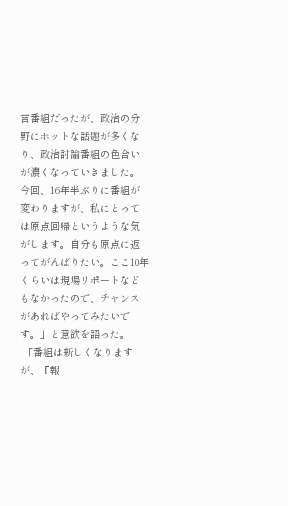言番組だったが、政治の分野にホットな話題が多くなり、政治討論番組の色合いが濃くなっていきました。今回、16年半ぶりに番組が変わりますが、私にとっては原点回帰というような気がします。自分も原点に返ってがんばりたい。ここ10年くらいは現場リポートなどもなかったので、チャンスがあればやってみたいです。」と意欲を語った。
 「番組は新しくなりますが、『報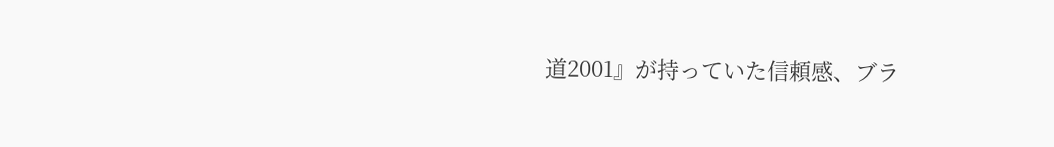道2001』が持っていた信頼感、ブラ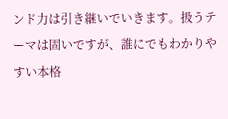ンド力は引き継いでいきます。扱うテーマは固いですが、誰にでもわかりやすい本格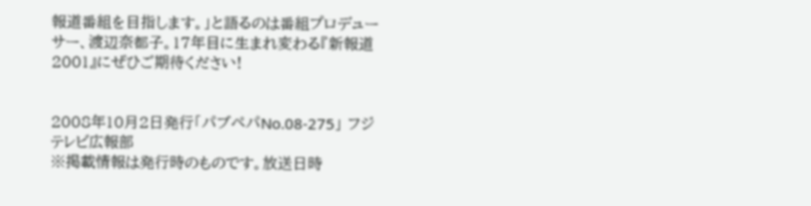報道番組を目指します。」と語るのは番組プロデューサー、渡辺奈都子。17年目に生まれ変わる『新報道2001』にぜひご期待ください!


2008年10月2日発行「パブペパNo.08-275」 フジテレビ広報部
※掲載情報は発行時のものです。放送日時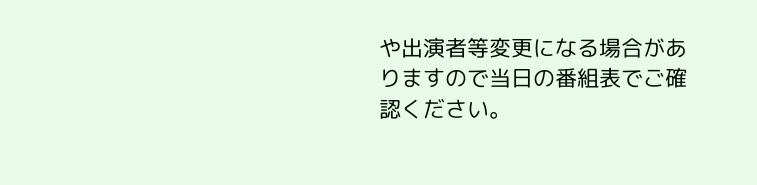や出演者等変更になる場合がありますので当日の番組表でご確認ください。